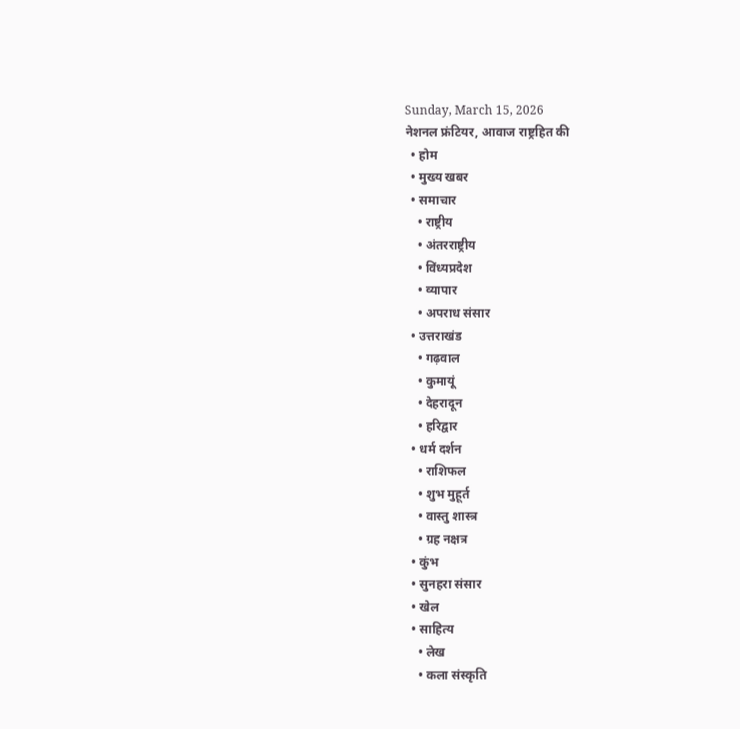Sunday, March 15, 2026
नेशनल फ्रंटियर, आवाज राष्ट्रहित की
  • होम
  • मुख्य खबर
  • समाचार
    • राष्ट्रीय
    • अंतरराष्ट्रीय
    • विंध्यप्रदेश
    • व्यापार
    • अपराध संसार
  • उत्तराखंड
    • गढ़वाल
    • कुमायूं
    • देहरादून
    • हरिद्वार
  • धर्म दर्शन
    • राशिफल
    • शुभ मुहूर्त
    • वास्तु शास्त्र
    • ग्रह नक्षत्र
  • कुंभ
  • सुनहरा संसार
  • खेल
  • साहित्य
    • लेख
    • कला संस्कृति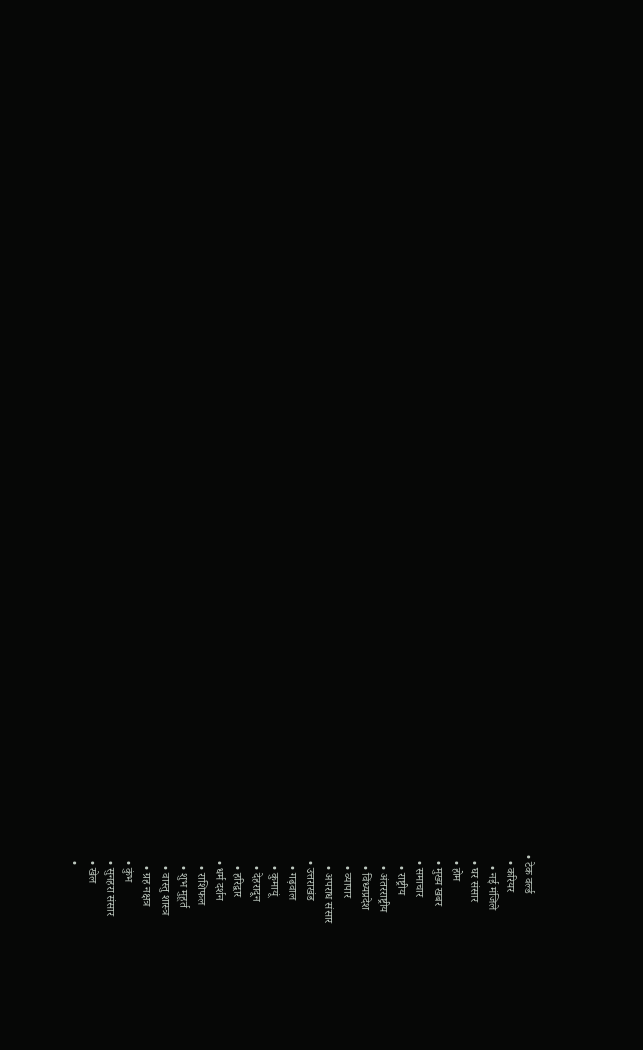• टेक वर्ल्ड
  • करियर
    • नई मंजिले
  • घर संसार
  • होम
  • मुख्य खबर
  • समाचार
    • राष्ट्रीय
    • अंतरराष्ट्रीय
    • विंध्यप्रदेश
    • व्यापार
    • अपराध संसार
  • उत्तराखंड
    • गढ़वाल
    • कुमायूं
    • देहरादून
    • हरिद्वार
  • धर्म दर्शन
    • राशिफल
    • शुभ मुहूर्त
    • वास्तु शास्त्र
    • ग्रह नक्षत्र
  • कुंभ
  • सुनहरा संसार
  • खेल
  •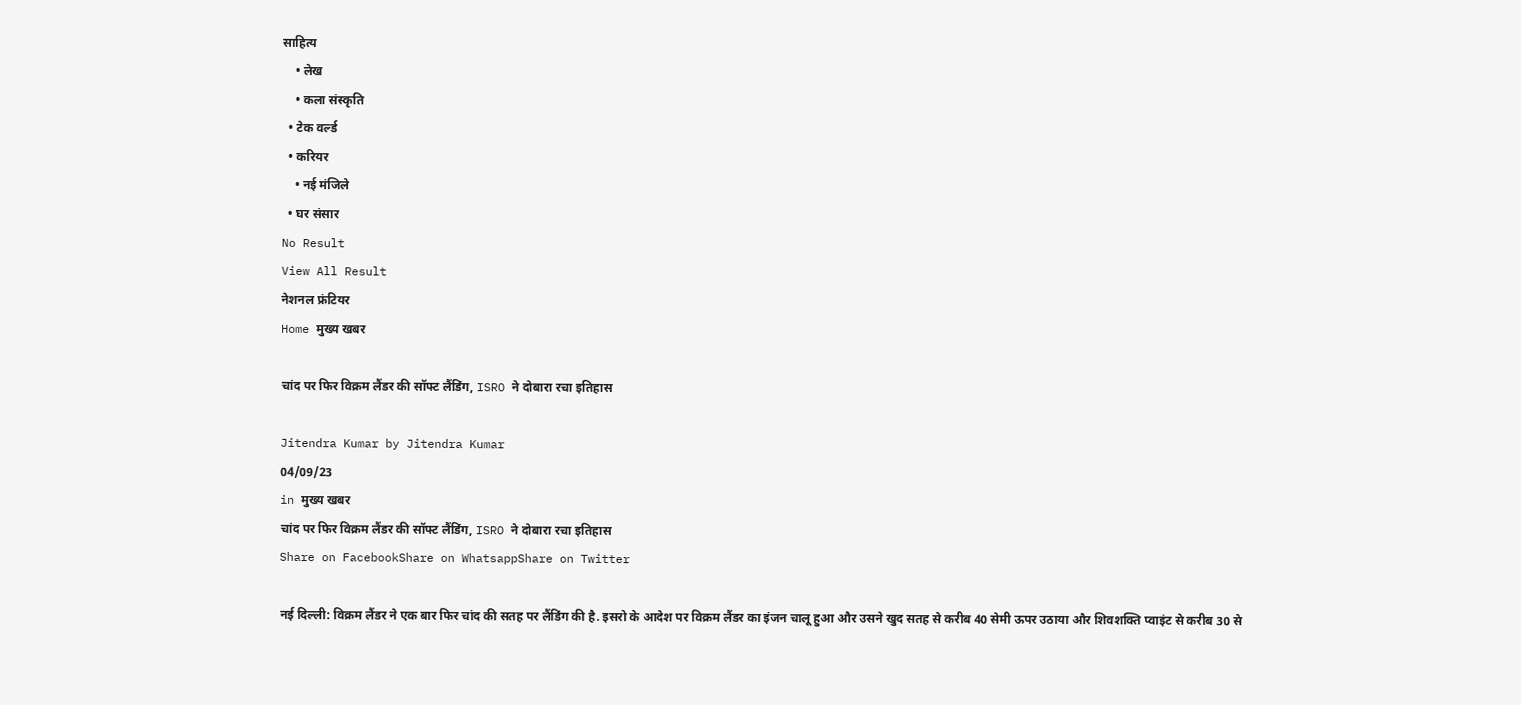साहित्य
    • लेख
    • कला संस्कृति
  • टेक वर्ल्ड
  • करियर
    • नई मंजिले
  • घर संसार
No Result
View All Result
नेशनल फ्रंटियर
Home मुख्य खबर

चांद पर फिर विक्रम लैंडर की सॉफ्ट लैंडिंग, ISRO ने दोबारा रचा इतिहास

Jitendra Kumar by Jitendra Kumar
04/09/23
in मुख्य खबर
चांद पर फिर विक्रम लैंडर की सॉफ्ट लैंडिंग, ISRO ने दोबारा रचा इतिहास
Share on FacebookShare on WhatsappShare on Twitter

नई दिल्ली: विक्रम लैंडर ने एक बार फिर चांद की सतह पर लैंडिंग की है. इसरो के आदेश पर विक्रम लैंडर का इंजन चालू हुआ और उसने खुद सतह से करीब 40 सेमी ऊपर उठाया और शिवशक्ति प्वाइंट से करीब 30 से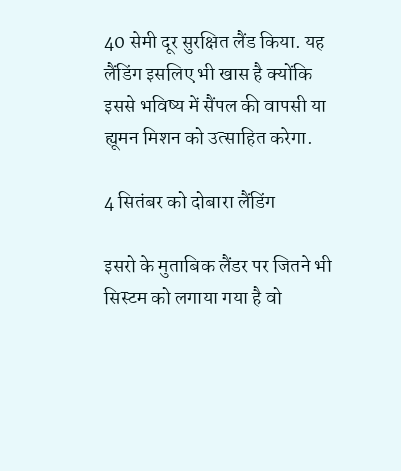40 सेमी दूर सुरक्षित लैंड किया. यह लैंडिंग इसलिए भी खास है क्योंकि इससे भविष्य में सैंपल की वापसी या ह्यूमन मिशन को उत्साहित करेगा.

4 सितंबर को दोबारा लैंडिंग

इसरो के मुताबिक लैंडर पर जितने भी सिस्टम को लगाया गया है वो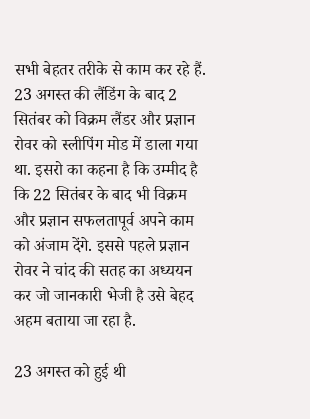सभी बेहतर तरीके से काम कर रहे हैं. 23 अगस्त की लैंडिंग के बाद 2 सितंबर को विक्रम लैंडर और प्रज्ञान रोवर को स्लीपिंग मोड में डाला गया था. इसरो का कहना है कि उम्मीद है कि 22 सितंबर के बाद भी विक्रम और प्रज्ञान सफलतापूर्व अपने काम को अंजाम देंगे. इससे पहले प्रज्ञान रोवर ने चांद की सतह का अध्ययन कर जो जानकारी भेजी है उसे बेहद अहम बताया जा रहा है.

23 अगस्त को हुई थी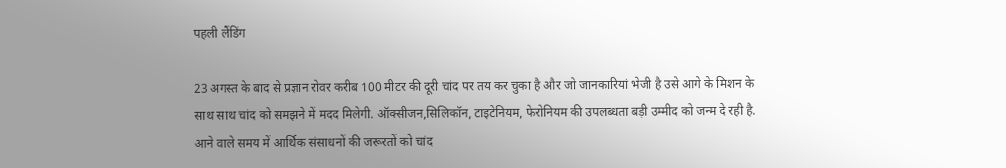पहली लैंडिंग

23 अगस्त के बाद से प्रज्ञान रोवर करीब 100 मीटर की दूरी चांद पर तय कर चुका है और जो जानकारियां भेजी है उसे आगे के मिशन के साथ साथ चांद को समझने में मदद मिलेगी. ऑक्सीजन,सिलिकॉन, टाइटेनियम, फेरोनियम की उपलब्धता बड़ी उम्मीद को जन्म दे रही है. आने वाले समय में आर्थिक संसाधनों की जरूरतों को चांद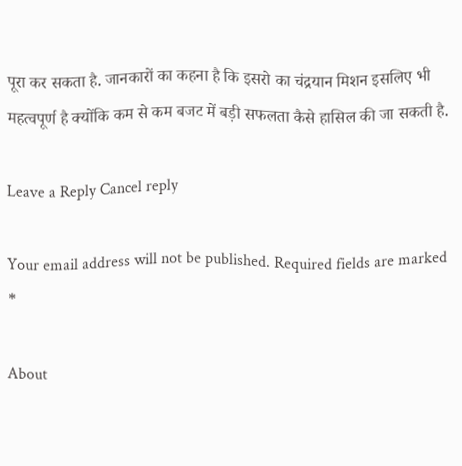पूरा कर सकता है. जानकारों का कहना है कि इसरो का चंद्रयान मिशन इसलिए भी महत्वपूर्ण है क्योंकि कम से कम बजट में बड़ी सफलता कैसे हासिल की जा सकती है.

Leave a Reply Cancel reply

Your email address will not be published. Required fields are marked *

About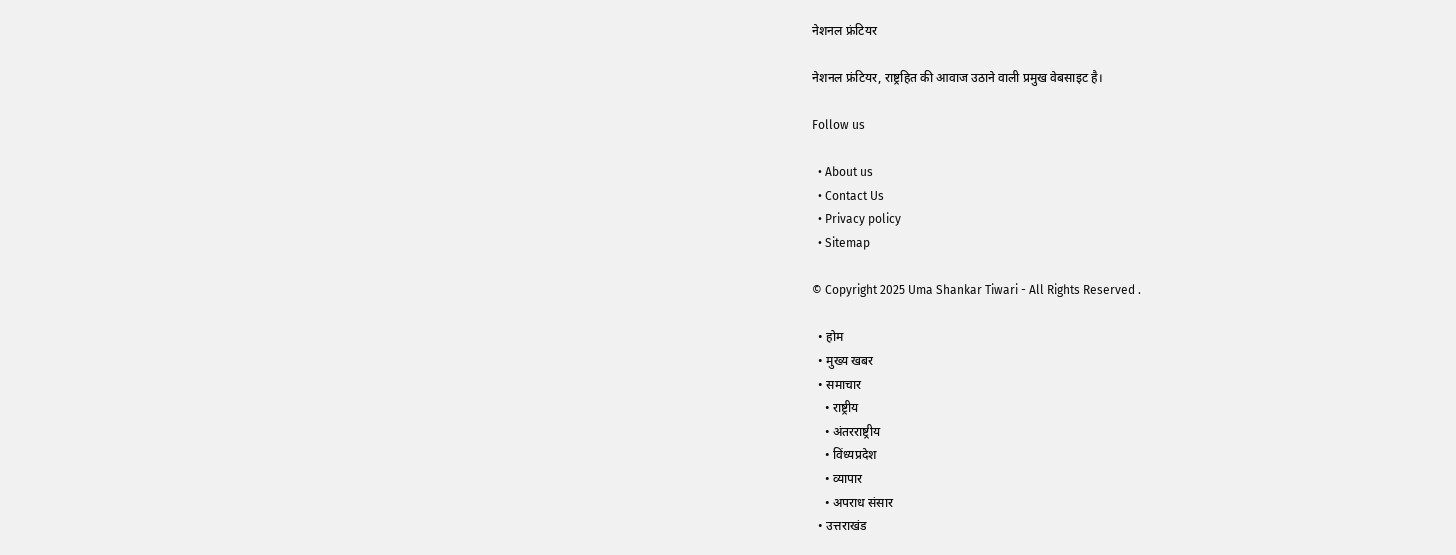नेशनल फ्रंटियर

नेशनल फ्रंटियर, राष्ट्रहित की आवाज उठाने वाली प्रमुख वेबसाइट है।

Follow us

  • About us
  • Contact Us
  • Privacy policy
  • Sitemap

© Copyright 2025 Uma Shankar Tiwari - All Rights Reserved .

  • होम
  • मुख्य खबर
  • समाचार
    • राष्ट्रीय
    • अंतरराष्ट्रीय
    • विंध्यप्रदेश
    • व्यापार
    • अपराध संसार
  • उत्तराखंड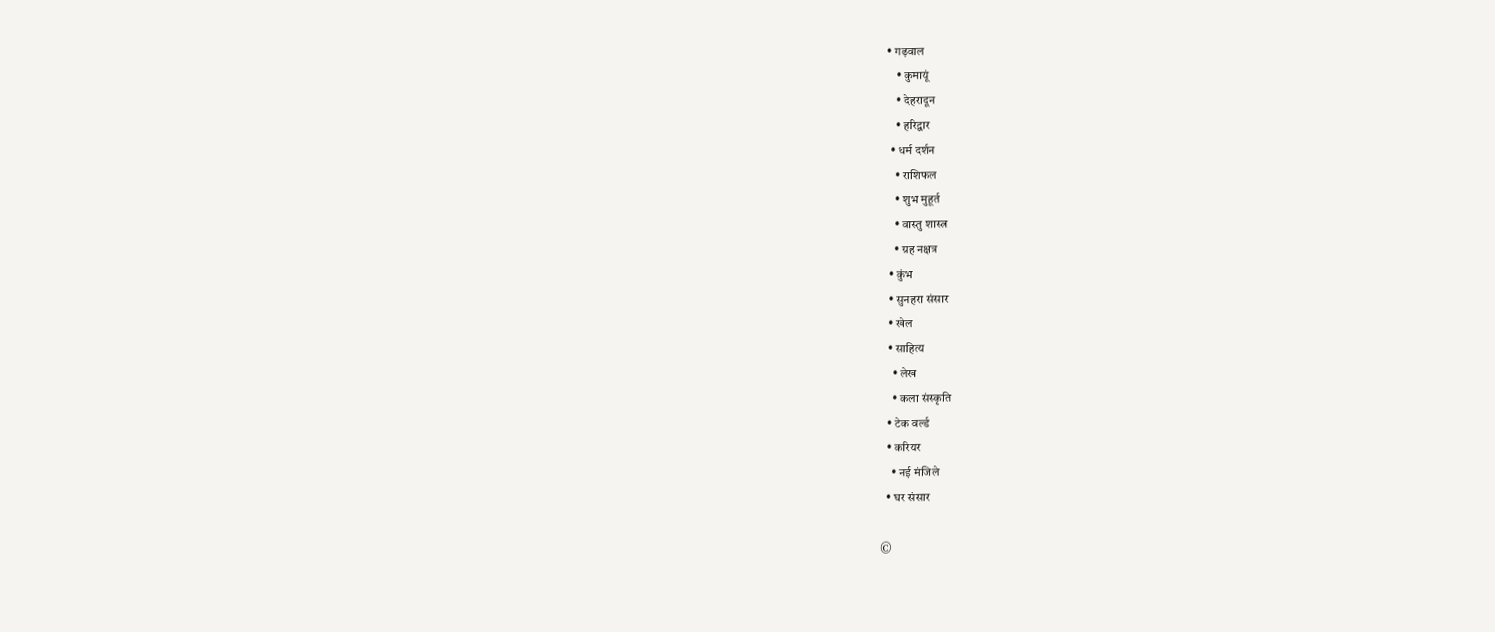• गढ़वाल
    • कुमायूं
    • देहरादून
    • हरिद्वार
  • धर्म दर्शन
    • राशिफल
    • शुभ मुहूर्त
    • वास्तु शास्त्र
    • ग्रह नक्षत्र
  • कुंभ
  • सुनहरा संसार
  • खेल
  • साहित्य
    • लेख
    • कला संस्कृति
  • टेक वर्ल्ड
  • करियर
    • नई मंजिले
  • घर संसार

©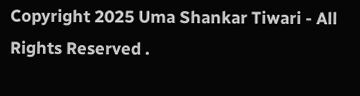Copyright 2025 Uma Shankar Tiwari - All Rights Reserved .